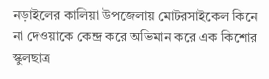নড়াইলের কালিয়া উপজেলায় মোটরসাইকেল কিনে না দেওয়াকে কেন্দ্র করে অভিমান করে এক কিশোর স্কুলছাত্র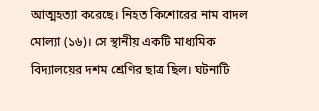আত্মহত্যা করেছে। নিহত কিশোরের নাম বাদল মোল্যা (১৬)। সে স্থানীয় একটি মাধ্যমিক বিদ্যালয়ের দশম শ্রেণির ছাত্র ছিল। ঘটনাটি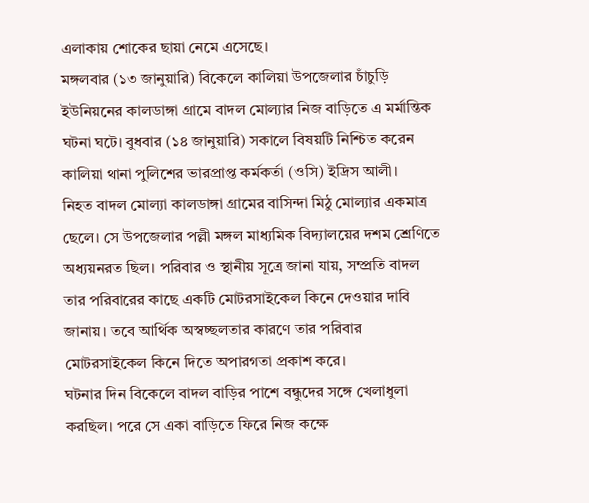এলাকায় শোকের ছায়া নেমে এসেছে।
মঙ্গলবার (১৩ জানুয়ারি) বিকেলে কালিয়া উপজেলার চাঁচুড়ি ইউনিয়নের কালডাঙ্গা গ্রামে বাদল মোল্যার নিজ বাড়িতে এ মর্মান্তিক ঘটনা ঘটে। বুধবার (১৪ জানুয়ারি) সকালে বিষয়টি নিশ্চিত করেন কালিয়া থানা পুলিশের ভারপ্রাপ্ত কর্মকর্তা (ওসি) ইদ্রিস আলী।
নিহত বাদল মোল্যা কালডাঙ্গা গ্রামের বাসিন্দা মিঠু মোল্যার একমাত্র ছেলে। সে উপজেলার পল্লী মঙ্গল মাধ্যমিক বিদ্যালয়ের দশম শ্রেণিতে অধ্যয়নরত ছিল। পরিবার ও স্থানীয় সূত্রে জানা যায়, সম্প্রতি বাদল তার পরিবারের কাছে একটি মোটরসাইকেল কিনে দেওয়ার দাবি জানায়। তবে আর্থিক অস্বচ্ছলতার কারণে তার পরিবার মোটরসাইকেল কিনে দিতে অপারগতা প্রকাশ করে।
ঘটনার দিন বিকেলে বাদল বাড়ির পাশে বন্ধুদের সঙ্গে খেলাধুলা করছিল। পরে সে একা বাড়িতে ফিরে নিজ কক্ষে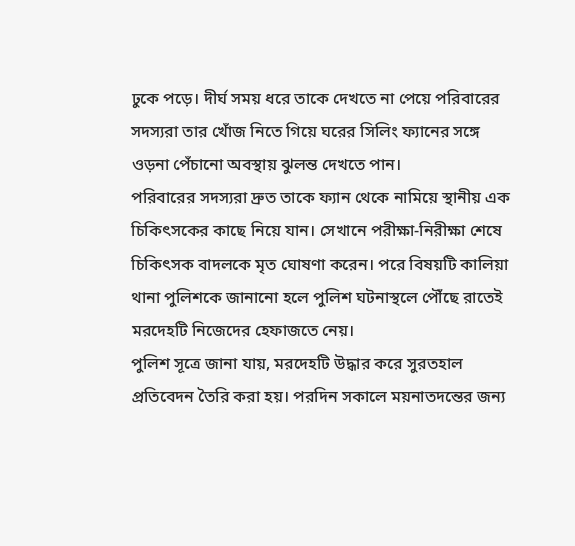ঢুকে পড়ে। দীর্ঘ সময় ধরে তাকে দেখতে না পেয়ে পরিবারের সদস্যরা তার খোঁজ নিতে গিয়ে ঘরের সিলিং ফ্যানের সঙ্গে ওড়না পেঁচানো অবস্থায় ঝুলন্ত দেখতে পান।
পরিবারের সদস্যরা দ্রুত তাকে ফ্যান থেকে নামিয়ে স্থানীয় এক চিকিৎসকের কাছে নিয়ে যান। সেখানে পরীক্ষা-নিরীক্ষা শেষে চিকিৎসক বাদলকে মৃত ঘোষণা করেন। পরে বিষয়টি কালিয়া থানা পুলিশকে জানানো হলে পুলিশ ঘটনাস্থলে পৌঁছে রাতেই মরদেহটি নিজেদের হেফাজতে নেয়।
পুলিশ সূত্রে জানা যায়, মরদেহটি উদ্ধার করে সুরতহাল প্রতিবেদন তৈরি করা হয়। পরদিন সকালে ময়নাতদন্তের জন্য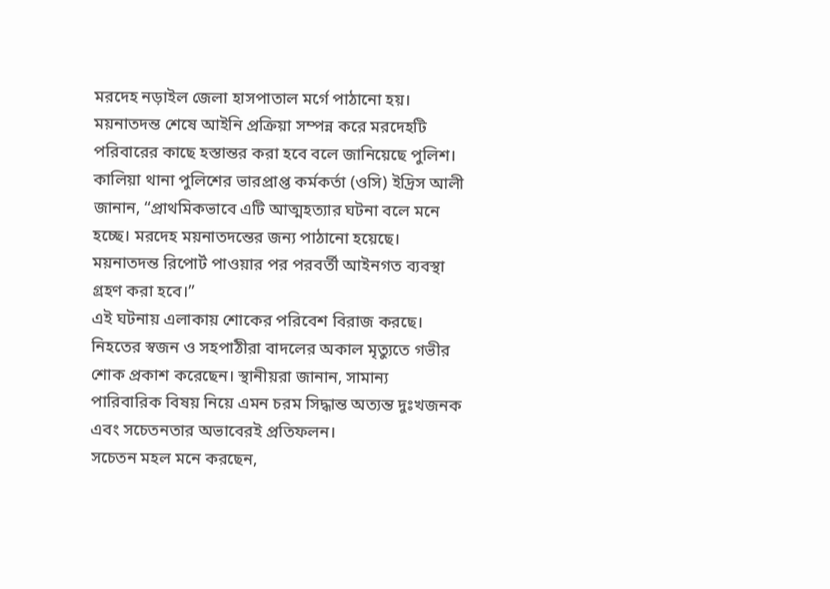মরদেহ নড়াইল জেলা হাসপাতাল মর্গে পাঠানো হয়। ময়নাতদন্ত শেষে আইনি প্রক্রিয়া সম্পন্ন করে মরদেহটি পরিবারের কাছে হস্তান্তর করা হবে বলে জানিয়েছে পুলিশ।
কালিয়া থানা পুলিশের ভারপ্রাপ্ত কর্মকর্তা (ওসি) ইদ্রিস আলী জানান, “প্রাথমিকভাবে এটি আত্মহত্যার ঘটনা বলে মনে হচ্ছে। মরদেহ ময়নাতদন্তের জন্য পাঠানো হয়েছে। ময়নাতদন্ত রিপোর্ট পাওয়ার পর পরবর্তী আইনগত ব্যবস্থা গ্রহণ করা হবে।”
এই ঘটনায় এলাকায় শোকের পরিবেশ বিরাজ করছে। নিহতের স্বজন ও সহপাঠীরা বাদলের অকাল মৃত্যুতে গভীর শোক প্রকাশ করেছেন। স্থানীয়রা জানান, সামান্য পারিবারিক বিষয় নিয়ে এমন চরম সিদ্ধান্ত অত্যন্ত দুঃখজনক এবং সচেতনতার অভাবেরই প্রতিফলন।
সচেতন মহল মনে করছেন,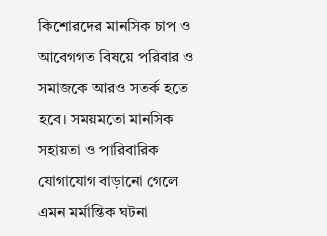কিশোরদের মানসিক চাপ ও আবেগগত বিষয়ে পরিবার ও সমাজকে আরও সতর্ক হতে হবে। সময়মতো মানসিক সহায়তা ও পারিবারিক যোগাযোগ বাড়ানো গেলে এমন মর্মান্তিক ঘটনা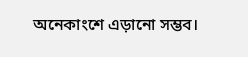অনেকাংশে এড়ানো সম্ভব।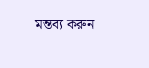মন্তব্য করুন